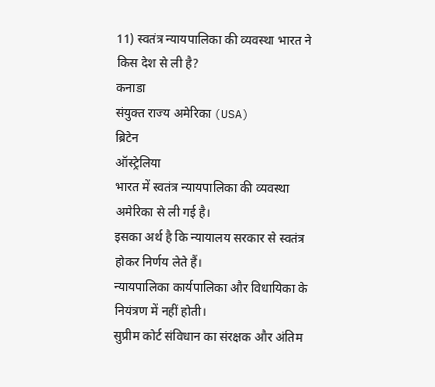11) स्वतंत्र न्यायपालिका की व्यवस्था भारत ने किस देश से ली है?
कनाडा
संयुक्त राज्य अमेरिका (USA)
ब्रिटेन
ऑस्ट्रेलिया
भारत में स्वतंत्र न्यायपालिका की व्यवस्था अमेरिका से ली गई है।
इसका अर्थ है कि न्यायालय सरकार से स्वतंत्र होकर निर्णय लेते हैं।
न्यायपालिका कार्यपालिका और विधायिका के नियंत्रण में नहीं होती।
सुप्रीम कोर्ट संविधान का संरक्षक और अंतिम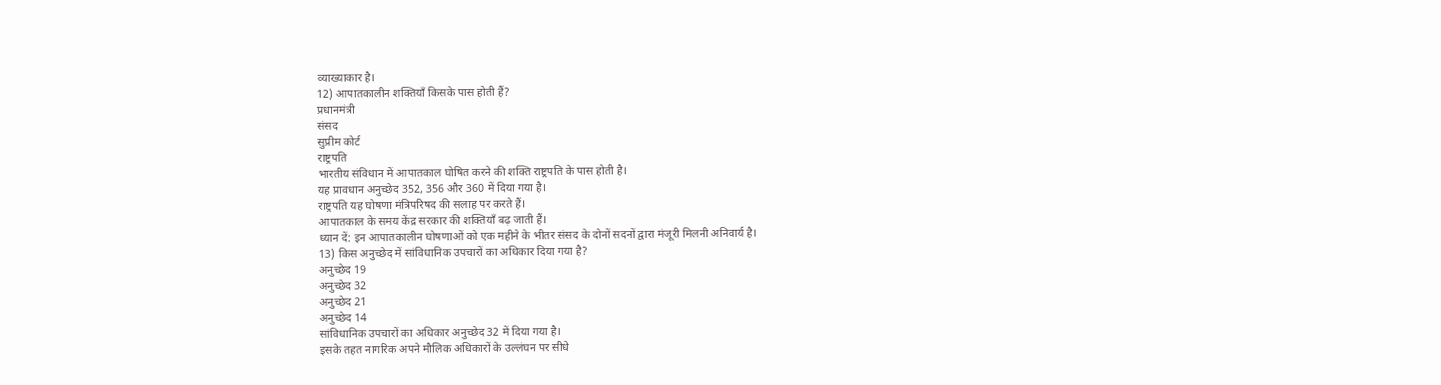व्याख्याकार है।
12) आपातकालीन शक्तियाँ किसके पास होती हैं?
प्रधानमंत्री
संसद
सुप्रीम कोर्ट
राष्ट्रपति
भारतीय संविधान में आपातकाल घोषित करने की शक्ति राष्ट्रपति के पास होती है।
यह प्रावधान अनुच्छेद 352, 356 और 360 में दिया गया है।
राष्ट्रपति यह घोषणा मंत्रिपरिषद की सलाह पर करते हैं।
आपातकाल के समय केंद्र सरकार की शक्तियाँ बढ़ जाती हैं।
ध्यान दें: इन आपातकालीन घोषणाओं को एक महीने के भीतर संसद के दोनों सदनों द्वारा मंजूरी मिलनी अनिवार्य है।
13) किस अनुच्छेद में सांविधानिक उपचारों का अधिकार दिया गया है?
अनुच्छेद 19
अनुच्छेद 32
अनुच्छेद 21
अनुच्छेद 14
सांविधानिक उपचारों का अधिकार अनुच्छेद 32 में दिया गया है।
इसके तहत नागरिक अपने मौलिक अधिकारों के उल्लंघन पर सीधे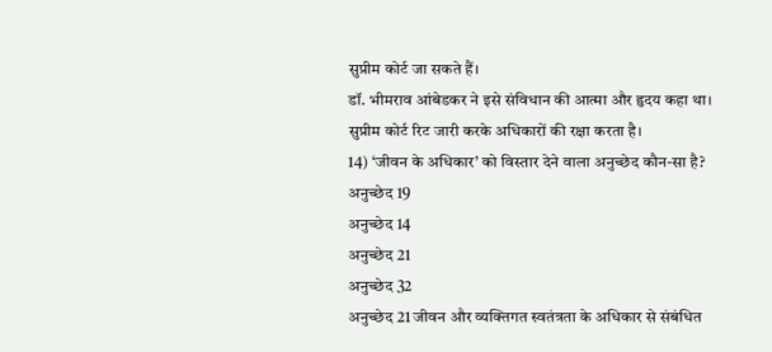सुप्रीम कोर्ट जा सकते हैं।
डॉ. भीमराव आंबेडकर ने इसे संविधान की आत्मा और हृदय कहा था।
सुप्रीम कोर्ट रिट जारी करके अधिकारों की रक्षा करता है।
14) ‘जीवन के अधिकार’ को विस्तार देने वाला अनुच्छेद कौन-सा है?
अनुच्छेद 19
अनुच्छेद 14
अनुच्छेद 21
अनुच्छेद 32
अनुच्छेद 21 जीवन और व्यक्तिगत स्वतंत्रता के अधिकार से संबंधित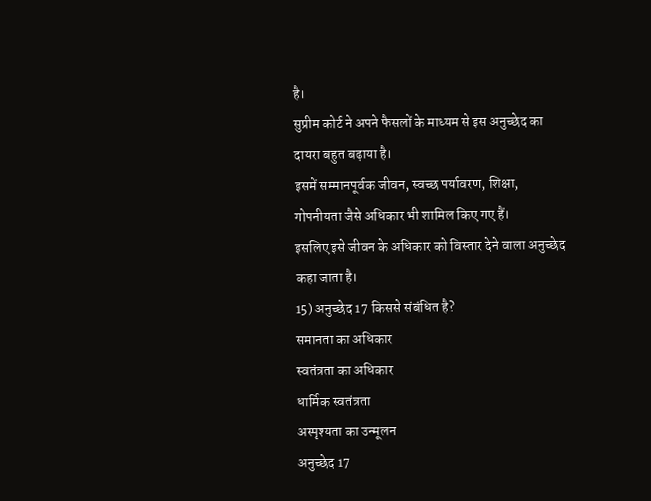है।
सुप्रीम कोर्ट ने अपने फैसलों के माध्यम से इस अनुच्छेद का दायरा बहुत बढ़ाया है।
इसमें सम्मानपूर्वक जीवन, स्वच्छ पर्यावरण, शिक्षा, गोपनीयता जैसे अधिकार भी शामिल किए गए हैं।
इसलिए इसे जीवन के अधिकार को विस्तार देने वाला अनुच्छेद कहा जाता है।
15) अनुच्छेद 17 किससे संबंधित है?
समानता का अधिकार
स्वतंत्रता का अधिकार
धार्मिक स्वतंत्रता
अस्पृश्यता का उन्मूलन
अनुच्छेद 17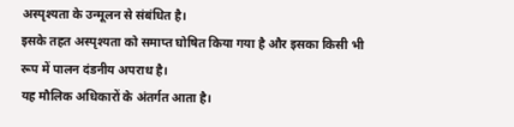अस्पृश्यता के उन्मूलन से संबंधित है।
इसके तहत अस्पृश्यता को समाप्त घोषित किया गया है और इसका किसी भी रूप में पालन दंडनीय अपराध है।
यह मौलिक अधिकारों के अंतर्गत आता है।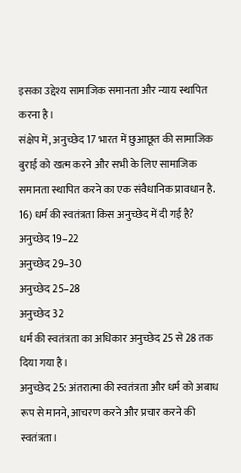इसका उद्देश्य सामाजिक समानता और न्याय स्थापित करना है।
संक्षेप में, अनुच्छेद 17 भारत में छुआछूत की सामाजिक बुराई को खत्म करने और सभी के लिए सामाजिक समानता स्थापित करने का एक संवैधानिक प्रावधान है.
16) धर्म की स्वतंत्रता किस अनुच्छेद में दी गई है?
अनुच्छेद 19–22
अनुच्छेद 29–30
अनुच्छेद 25–28
अनुच्छेद 32
धर्म की स्वतंत्रता का अधिकार अनुच्छेद 25 से 28 तक दिया गया है।
अनुच्छेद 25: अंतरात्मा की स्वतंत्रता और धर्म को अबाध रूप से मानने, आचरण करने और प्रचार करने की स्वतंत्रता।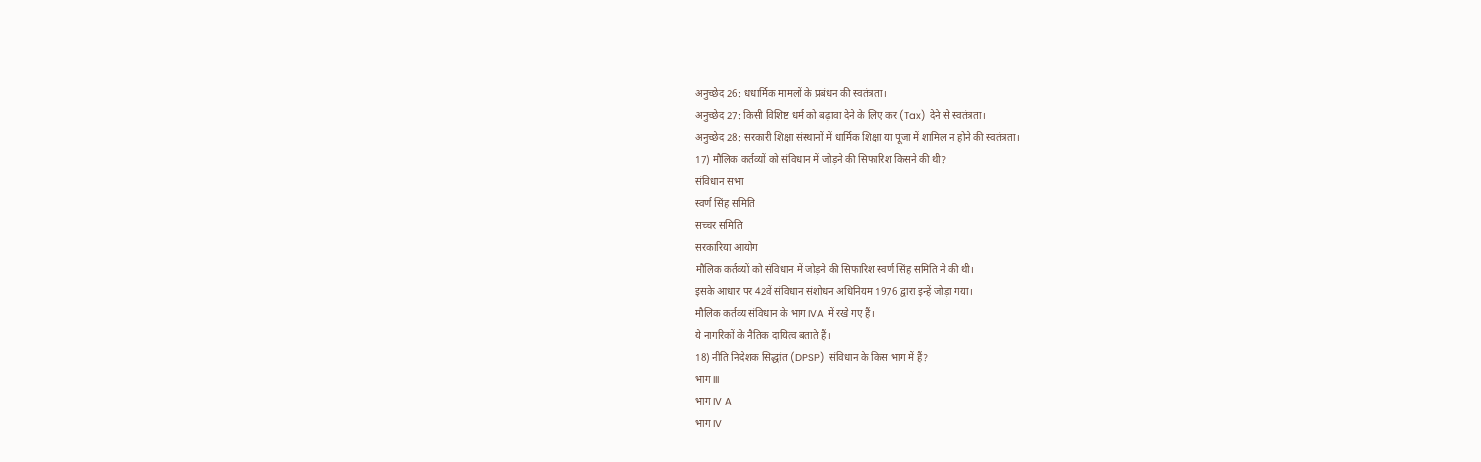अनुच्छेद 26: धधार्मिक मामलों के प्रबंधन की स्वतंत्रता।
अनुच्छेद 27: किसी विशिष्ट धर्म को बढ़ावा देने के लिए कर (Tax) देने से स्वतंत्रता।
अनुच्छेद 28: सरकारी शिक्षा संस्थानों में धार्मिक शिक्षा या पूजा में शामिल न होने की स्वतंत्रता।
17) मौलिक कर्तव्यों को संविधान में जोड़ने की सिफारिश किसने की थी?
संविधान सभा
स्वर्ण सिंह समिति
सच्चर समिति
सरकारिया आयोग
मौलिक कर्तव्यों को संविधान में जोड़ने की सिफारिश स्वर्ण सिंह समिति ने की थी।
इसके आधार पर 42वें संविधान संशोधन अधिनियम 1976 द्वारा इन्हें जोड़ा गया।
मौलिक कर्तव्य संविधान के भाग IVA में रखे गए हैं।
ये नागरिकों के नैतिक दायित्व बताते हैं।
18) नीति निदेशक सिद्धांत (DPSP) संविधान के किस भाग में हैं?
भाग III
भाग IV A
भाग IV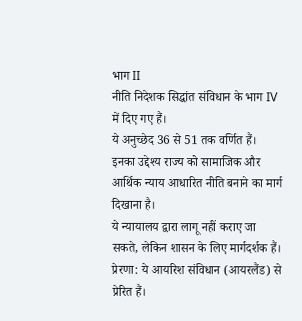भाग II
नीति निदेशक सिद्धांत संविधान के भाग IV में दिए गए हैं।
ये अनुच्छेद 36 से 51 तक वर्णित हैं।
इनका उद्देश्य राज्य को सामाजिक और आर्थिक न्याय आधारित नीति बनाने का मार्ग दिखाना है।
ये न्यायालय द्वारा लागू नहीं कराए जा सकते, लेकिन शासन के लिए मार्गदर्शक हैं।
प्रेरणा: ये आयरिश संविधान (आयरलैंड) से प्रेरित हैं।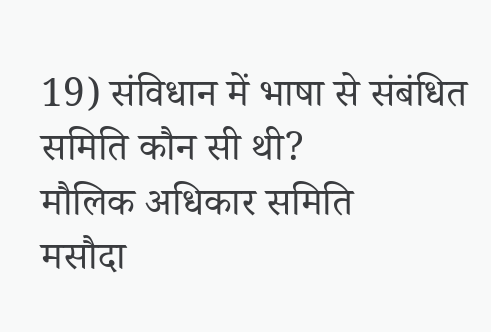19) संविधान में भाषा से संबंधित समिति कौन सी थी?
मौलिक अधिकार समिति
मसौदा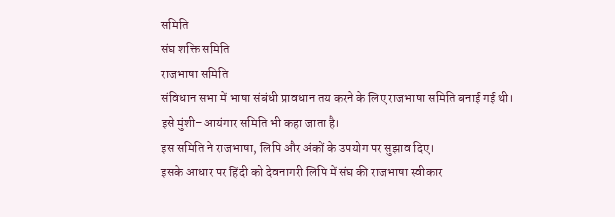समिति
संघ शक्ति समिति
राजभाषा समिति
संविधान सभा में भाषा संबंधी प्रावधान तय करने के लिए राजभाषा समिति बनाई गई थी।
इसे मुंशी–आयंगार समिति भी कहा जाता है।
इस समिति ने राजभाषा, लिपि और अंकों के उपयोग पर सुझाव दिए।
इसके आधार पर हिंदी को देवनागरी लिपि में संघ की राजभाषा स्वीकार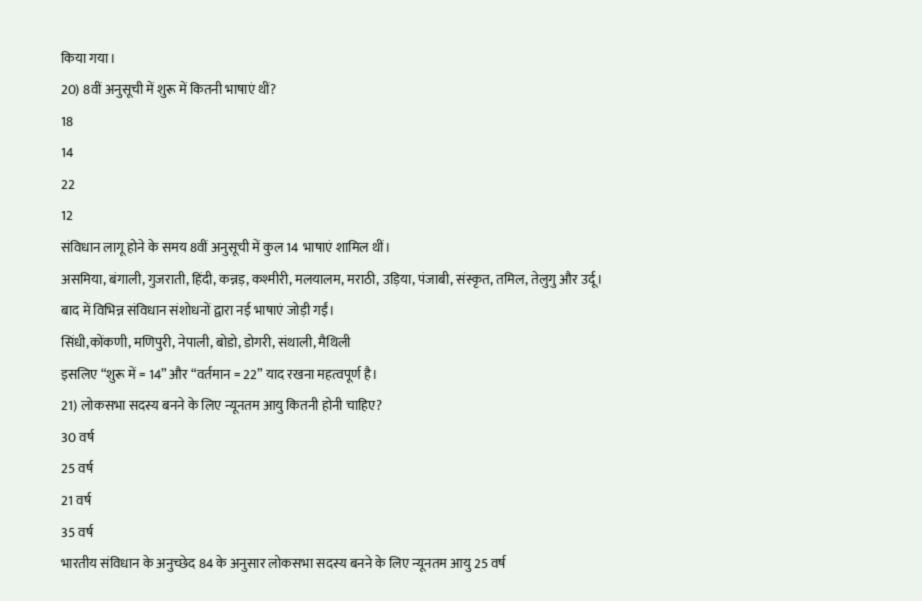किया गया।
20) 8वीं अनुसूची में शुरू में कितनी भाषाएं थीं?
18
14
22
12
संविधान लागू होने के समय 8वीं अनुसूची में कुल 14 भाषाएं शामिल थीं।
असमिया, बंगाली, गुजराती, हिंदी, कन्नड़, कश्मीरी, मलयालम, मराठी, उड़िया, पंजाबी, संस्कृत, तमिल, तेलुगु और उर्दू।
बाद में विभिन्न संविधान संशोधनों द्वारा नई भाषाएं जोड़ी गईं।
सिंधी,कोंकणी, मणिपुरी, नेपाली, बोडो, डोगरी, संथाली, मैथिली
इसलिए “शुरू में = 14” और “वर्तमान = 22” याद रखना महत्वपूर्ण है।
21) लोकसभा सदस्य बनने के लिए न्यूनतम आयु कितनी होनी चाहिए?
30 वर्ष
25 वर्ष
21 वर्ष
35 वर्ष
भारतीय संविधान के अनुच्छेद 84 के अनुसार लोकसभा सदस्य बनने के लिए न्यूनतम आयु 25 वर्ष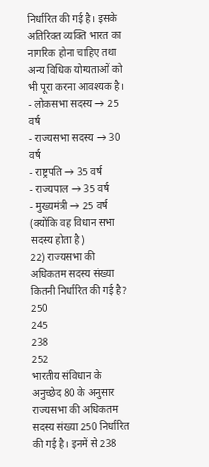निर्धारित की गई है। इसके अतिरिक्त व्यक्ति भारत का नागरिक होना चाहिए तथा अन्य विधिक योग्यताओं को भी पूरा करना आवश्यक है।
- लोकसभा सदस्य → 25 वर्ष
- राज्यसभा सदस्य → 30 वर्ष
- राष्ट्रपति → 35 वर्ष
- राज्यपाल → 35 वर्ष
- मुख्यमंत्री → 25 वर्ष (क्योंकि वह विधान सभा सदस्य होता है)
22) राज्यसभा की अधिकतम सदस्य संख्या कितनी निर्धारित की गई है?
250
245
238
252
भारतीय संविधान के अनुच्छेद 80 के अनुसार राज्यसभा की अधिकतम सदस्य संख्या 250 निर्धारित की गई है। इनमें से 238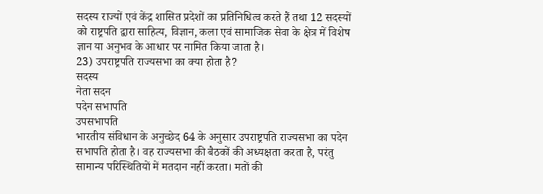सदस्य राज्यों एवं केंद्र शासित प्रदेशों का प्रतिनिधित्व करते हैं तथा 12 सदस्यों को राष्ट्रपति द्वारा साहित्य, विज्ञान, कला एवं सामाजिक सेवा के क्षेत्र में विशेष ज्ञान या अनुभव के आधार पर नामित किया जाता है।
23) उपराष्ट्रपति राज्यसभा का क्या होता है?
सदस्य
नेता सदन
पदेन सभापति
उपसभापति
भारतीय संविधान के अनुच्छेद 64 के अनुसार उपराष्ट्रपति राज्यसभा का पदेन सभापति होता है। वह राज्यसभा की बैठकों की अध्यक्षता करता है, परंतु सामान्य परिस्थितियों में मतदान नहीं करता। मतों की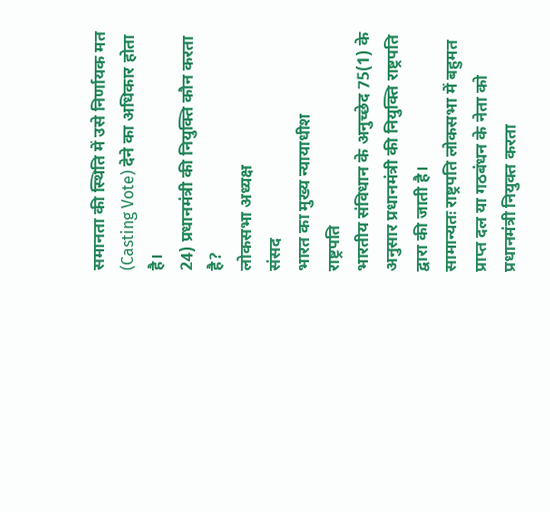समानता की स्थिति में उसे निर्णायक मत (Casting Vote) देने का अधिकार होता है।
24) प्रधानमंत्री की नियुक्ति कौन करता है?
लोकसभा अध्यक्ष
संसद
भारत का मुख्य न्यायाधीश
राष्ट्रपति
भारतीय संविधान के अनुच्छेद 75(1) के अनुसार प्रधानमंत्री की नियुक्ति राष्ट्रपति द्वारा की जाती है।
सामान्यतः राष्ट्रपति लोकसभा में बहुमत प्राप्त दल या गठबंधन के नेता को प्रधानमंत्री नियुक्त करता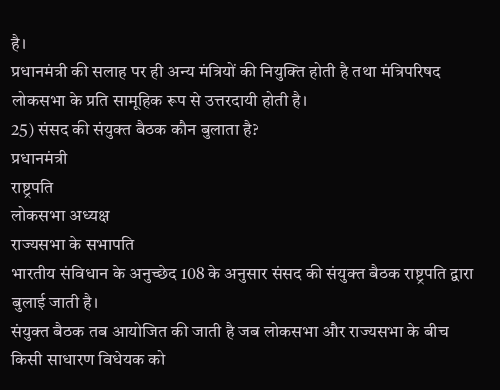है।
प्रधानमंत्री की सलाह पर ही अन्य मंत्रियों की नियुक्ति होती है तथा मंत्रिपरिषद लोकसभा के प्रति सामूहिक रूप से उत्तरदायी होती है।
25) संसद की संयुक्त बैठक कौन बुलाता है?
प्रधानमंत्री
राष्ट्रपति
लोकसभा अध्यक्ष
राज्यसभा के सभापति
भारतीय संविधान के अनुच्छेद 108 के अनुसार संसद की संयुक्त बैठक राष्ट्रपति द्वारा बुलाई जाती है।
संयुक्त बैठक तब आयोजित की जाती है जब लोकसभा और राज्यसभा के बीच किसी साधारण विधेयक को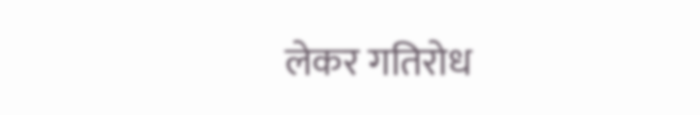लेकर गतिरोध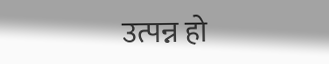उत्पन्न हो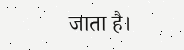जाता है।